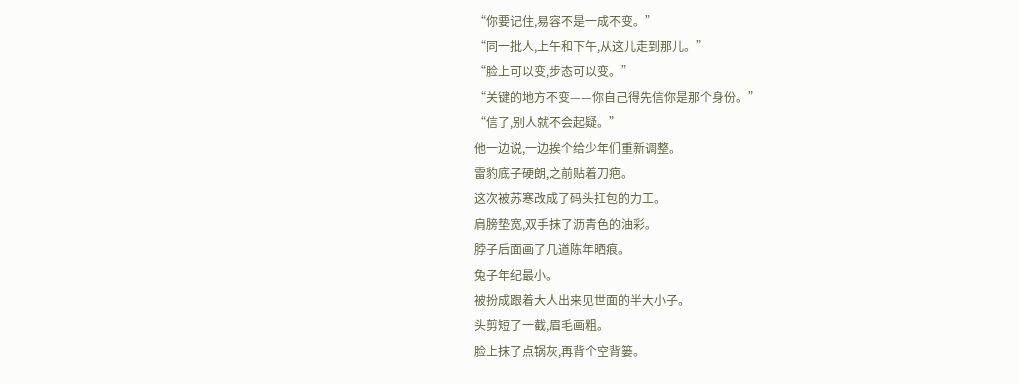“你要记住,易容不是一成不变。”
“同一批人,上午和下午,从这儿走到那儿。”
“脸上可以变,步态可以变。”
“关键的地方不变——你自己得先信你是那个身份。”
“信了,别人就不会起疑。”
他一边说,一边挨个给少年们重新调整。
雷豹底子硬朗,之前贴着刀疤。
这次被苏寒改成了码头扛包的力工。
肩膀垫宽,双手抹了沥青色的油彩。
脖子后面画了几道陈年晒痕。
兔子年纪最小。
被扮成跟着大人出来见世面的半大小子。
头剪短了一截,眉毛画粗。
脸上抹了点锅灰,再背个空背篓。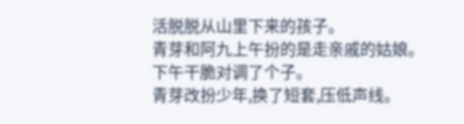活脱脱从山里下来的孩子。
青芽和阿九上午扮的是走亲戚的姑娘。
下午干脆对调了个子。
青芽改扮少年,换了短套,压低声线。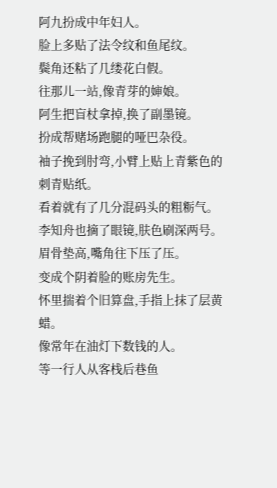阿九扮成中年妇人。
脸上多贴了法令纹和鱼尾纹。
鬓角还粘了几缕花白假。
往那儿一站,像青芽的婶娘。
阿生把盲杖拿掉,换了副墨镜。
扮成帮赌场跑腿的哑巴杂役。
袖子挽到肘弯,小臂上贴上青紫色的刺青贴纸。
看着就有了几分混码头的粗粝气。
李知舟也摘了眼镜,肤色刷深两号。
眉骨垫高,嘴角往下压了压。
变成个阴着脸的账房先生。
怀里揣着个旧算盘,手指上抹了层黄蜡。
像常年在油灯下数钱的人。
等一行人从客栈后巷鱼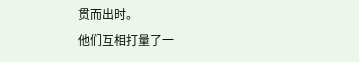贯而出时。
他们互相打量了一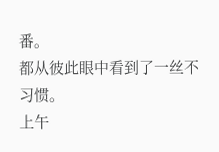番。
都从彼此眼中看到了一丝不习惯。
上午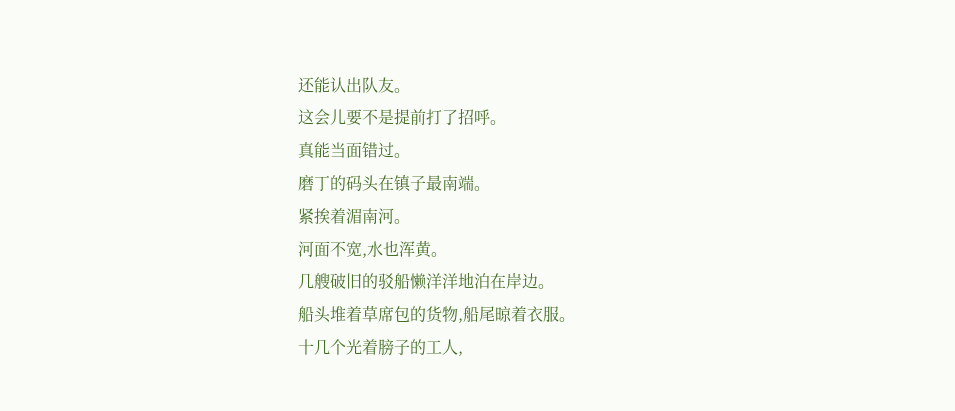还能认出队友。
这会儿要不是提前打了招呼。
真能当面错过。
磨丁的码头在镇子最南端。
紧挨着湄南河。
河面不宽,水也浑黄。
几艘破旧的驳船懒洋洋地泊在岸边。
船头堆着草席包的货物,船尾晾着衣服。
十几个光着膀子的工人,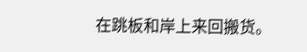在跳板和岸上来回搬货。